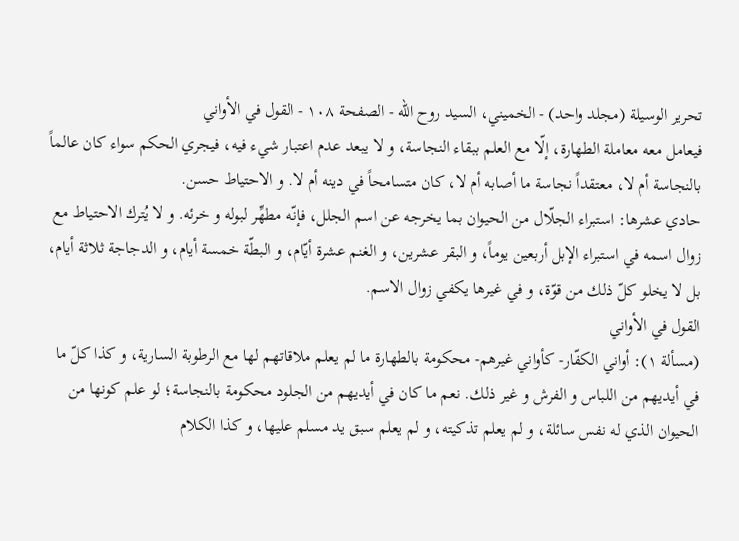تحرير الوسيلة (مجلد واحد) - الخميني، السيد روح الله - الصفحة ١٠٨ - القول في الأواني
فيعامل معه معاملة الطهارة، إلّا مع العلم ببقاء النجاسة، و لا يبعد عدم اعتبار شيء فيه، فيجري الحكم سواء كان عالماً بالنجاسة أم لا، معتقداً نجاسة ما أصابه أم لا، كان متسامحاً في دينه أم لا. و الاحتياط حسن.
حادي عشرها: استبراء الجلّال من الحيوان بما يخرجه عن اسم الجلل، فإنّه مطهِّر لبوله و خرئه. و لا يُترك الاحتياط مع زوال اسمه في استبراء الإبل أربعين يوماً، و البقر عشرين، و الغنم عشرة أيّام، و البطّة خمسة أيام، و الدجاجة ثلاثة أيام، بل لا يخلو كلّ ذلك من قوّة، و في غيرها يكفي زوال الاسم.
القول في الأواني
(مسألة ١): أواني الكفّار- كأواني غيرهم- محكومة بالطهارة ما لم يعلم ملاقاتهم لها مع الرطوبة السارية، و كذا كلّ ما في أيديهم من اللباس و الفرش و غير ذلك. نعم ما كان في أيديهم من الجلود محكومة بالنجاسة؛ لو علم كونها من الحيوان الذي له نفس سائلة، و لم يعلم تذكيته، و لم يعلم سبق يد مسلم عليها، و كذا الكلام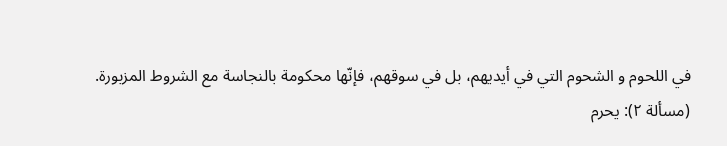في اللحوم و الشحوم التي في أيديهم، بل في سوقهم، فإنّها محكومة بالنجاسة مع الشروط المزبورة.
(مسألة ٢): يحرم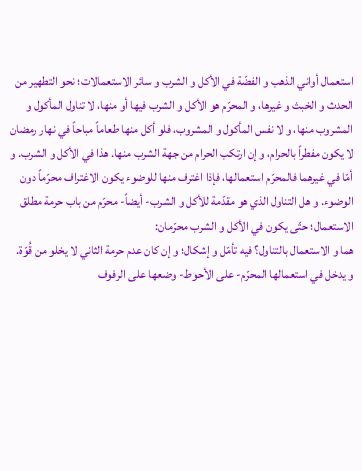استعمال أواني الذهب و الفضّة في الأكل و الشرب و سائر الاستعمالات؛ نحو التطهير من الحدث و الخبث و غيرها، و المحرّم هو الأكل و الشرب فيها أو منها، لا تناول المأكول و المشروب منها، و لا نفس المأكول و المشروب، فلو أكل منها طعاماً مباحاً في نهار رمضان لا يكون مفطراً بالحرام، و إن ارتكب الحرام من جهة الشرب منها. هذا في الأكل و الشرب. و أمّا في غيرهما فالمحرّم استعمالها، فإذا اغترف منها للوضوء يكون الاغتراف محرّماً دون الوضوء. و هل التناول الذي هو مقدّمة للأكل و الشرب- أيضاً- محرّم من باب حرمة مطلق الاستعمال؛ حتّى يكون في الأكل و الشرب محرّمان:
هما و الاستعمال بالتناول؟ فيه تأمّل و إشكال؛ و إن كان عدم حرمة الثاني لا يخلو من قُوّة.
و يدخل في استعمالها المحرّم- على الأحوط- وضعها على الرفوف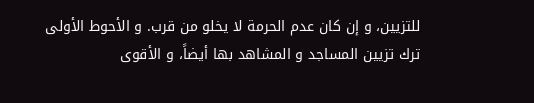للتزيين، و إن كان عدم الحرمة لا يخلو من قرب. و الأحوط الأولى ترك تزيين المساجد و المشاهد بها أيضاً، و الأقوى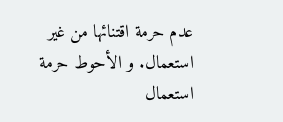عدم حرمة اقتنائها من غير استعمال. و الأحوط حرمة استعمال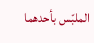الملبّس بأحدهما